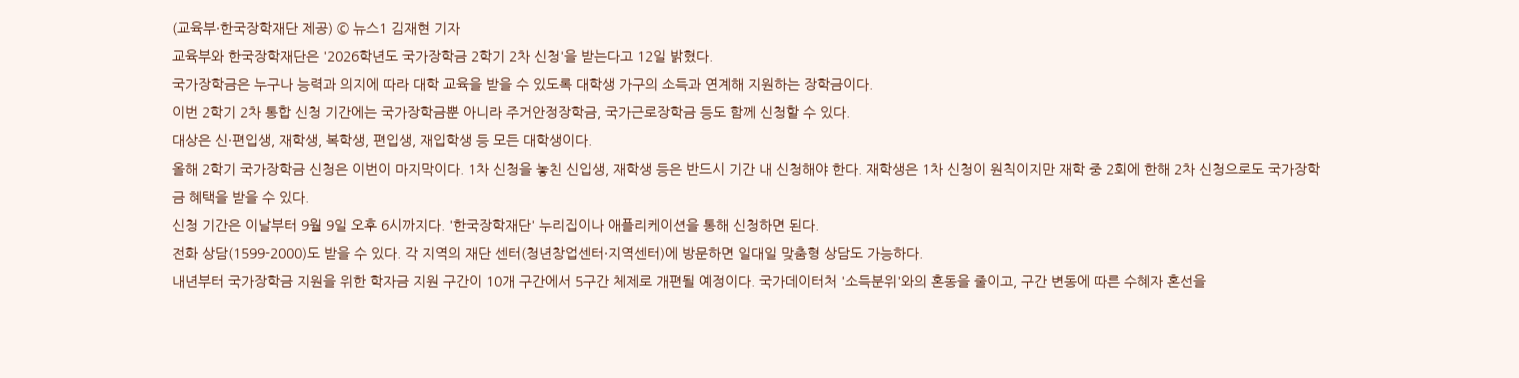(교육부·한국장학재단 제공) © 뉴스1 김재현 기자
교육부와 한국장학재단은 '2026학년도 국가장학금 2학기 2차 신청'을 받는다고 12일 밝혔다.
국가장학금은 누구나 능력과 의지에 따라 대학 교육을 받을 수 있도록 대학생 가구의 소득과 연계해 지원하는 장학금이다.
이번 2학기 2차 통합 신청 기간에는 국가장학금뿐 아니라 주거안정장학금, 국가근로장학금 등도 함께 신청할 수 있다.
대상은 신·편입생, 재학생, 복학생, 편입생, 재입학생 등 모든 대학생이다.
올해 2학기 국가장학금 신청은 이번이 마지막이다. 1차 신청을 놓친 신입생, 재학생 등은 반드시 기간 내 신청해야 한다. 재학생은 1차 신청이 원칙이지만 재학 중 2회에 한해 2차 신청으로도 국가장학금 혜택을 받을 수 있다.
신청 기간은 이날부터 9월 9일 오후 6시까지다. '한국장학재단' 누리집이나 애플리케이션을 통해 신청하면 된다.
전화 상담(1599-2000)도 받을 수 있다. 각 지역의 재단 센터(청년창업센터·지역센터)에 방문하면 일대일 맞춤형 상담도 가능하다.
내년부터 국가장학금 지원을 위한 학자금 지원 구간이 10개 구간에서 5구간 체제로 개편될 예정이다. 국가데이터처 '소득분위'와의 혼동을 줄이고, 구간 변동에 따른 수혜자 혼선을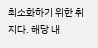최소화하기 위한 취지다. 해당 내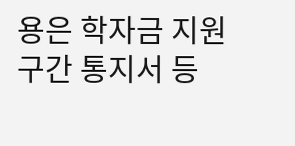용은 학자금 지원 구간 통지서 등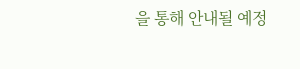을 통해 안내될 예정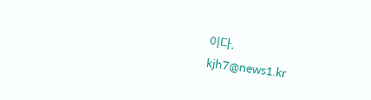이다.
kjh7@news1.kr